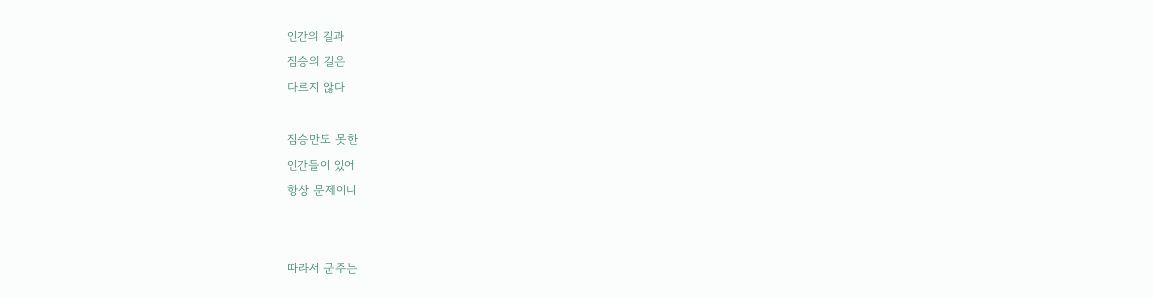인간의 길과
짐승의 길은
다르지 않다

짐승만도 못한
인간들이 있어
항상 문제이니


따라서 군주는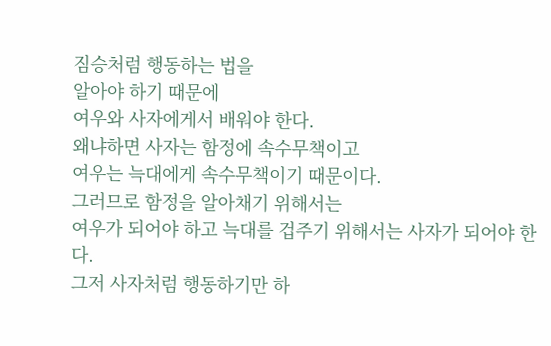짐승처럼 행동하는 법을
알아야 하기 때문에
여우와 사자에게서 배워야 한다.
왜냐하면 사자는 함정에 속수무책이고
여우는 늑대에게 속수무책이기 때문이다.
그러므로 함정을 알아채기 위해서는
여우가 되어야 하고 늑대를 겁주기 위해서는 사자가 되어야 한다.
그저 사자처럼 행동하기만 하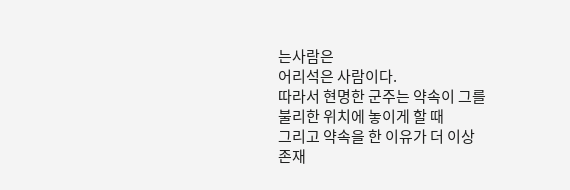는사람은
어리석은 사람이다.
따라서 현명한 군주는 약속이 그를
불리한 위치에 놓이게 할 때
그리고 약속을 한 이유가 더 이상
존재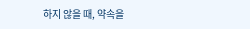하지 않을 때, 약속을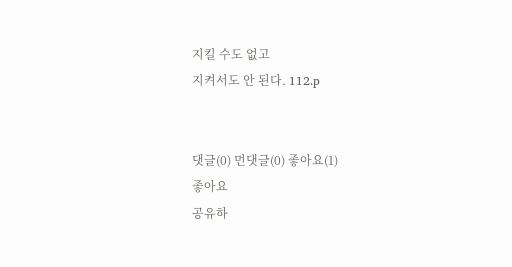지킬 수도 없고
지켜서도 안 된다. 112.p


댓글(0) 먼댓글(0) 좋아요(1)
좋아요
공유하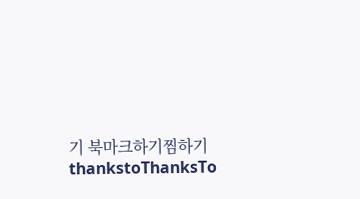기 북마크하기찜하기 thankstoThanksTo